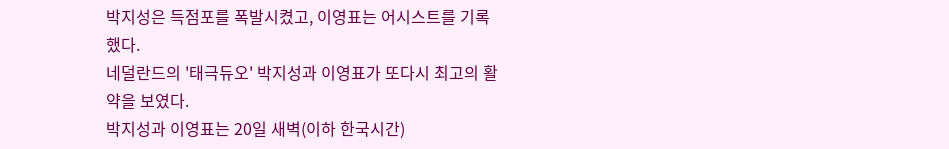박지성은 득점포를 폭발시켰고, 이영표는 어시스트를 기록했다.
네덜란드의 '태극듀오' 박지성과 이영표가 또다시 최고의 활약을 보였다.
박지성과 이영표는 20일 새벽(이하 한국시간)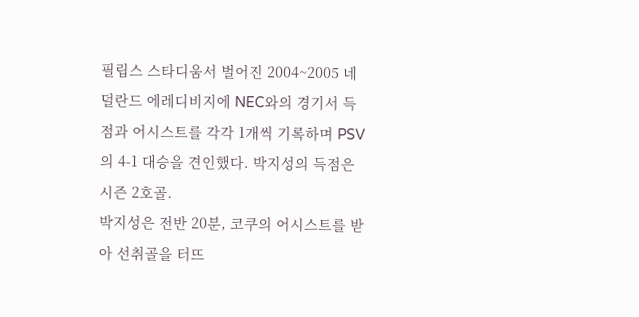필립스 스타디움서 벌어진 2004~2005 네덜란드 에레디비지에 NEC와의 경기서 득점과 어시스트를 각각 1개씩 기록하며 PSV의 4-1 대승을 견인했다. 박지성의 득점은 시즌 2호골.
박지성은 전반 20분, 코쿠의 어시스트를 받아 선취골을 터뜨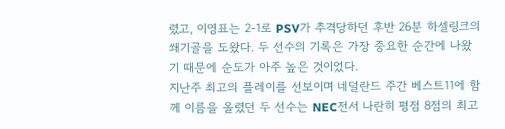렸고, 이영표는 2-1로 PSV가 추격당하던 후반 26분 하셀링크의 쐐기골을 도왔다. 두 선수의 기록은 가장 중요한 순간에 나왔기 때문에 순도가 아주 높은 것이었다.
지난주 최고의 플레이를 선보이며 네덜란드 주간 베스트11에 함께 이름을 올렸던 두 선수는 NEC전서 나란히 평점 8점의 최고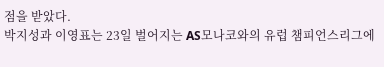점을 받았다.
박지성과 이영표는 23일 벌어지는 AS모나코와의 유럽 챔피언스리그에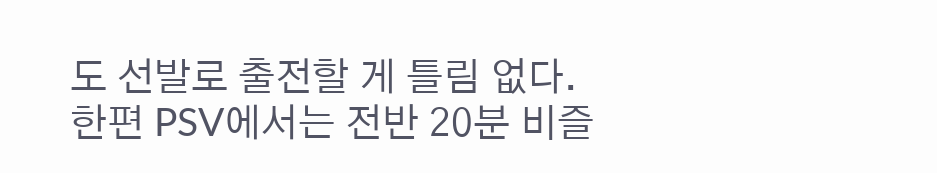도 선발로 출전할 게 틀림 없다.
한편 PSV에서는 전반 20분 비즐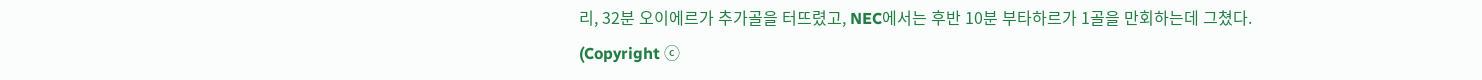리, 32분 오이에르가 추가골을 터뜨렸고, NEC에서는 후반 10분 부타하르가 1골을 만회하는데 그쳤다.
(Copyright ⓒ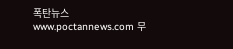폭탄뉴스 www.poctannews.com 무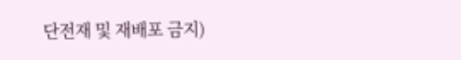단전재 및 재배포 금지)